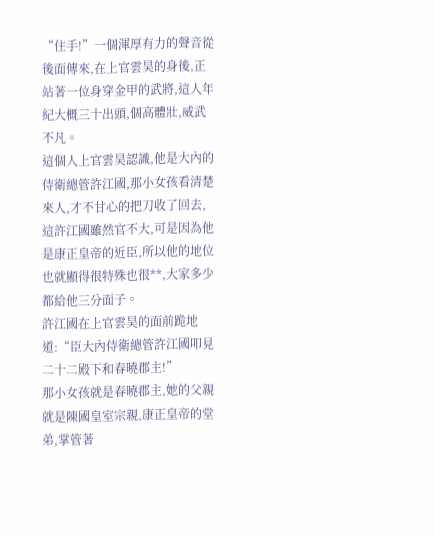“住手!”一個渾厚有力的聲音從後面傳來,在上官雲昊的身後,正站著一位身穿金甲的武將,這人年紀大概三十出頭,個高體壯,威武不凡。
這個人上官雲昊認識,他是大內的侍衛總管許江國,那小女孩看清楚來人,才不甘心的把刀收了回去,這許江國雖然官不大,可是因為他是康正皇帝的近臣,所以他的地位也就顯得很特殊也很**,大家多少都給他三分面子。
許江國在上官雲昊的面前跪地道:“臣大內侍衛總管許江國叩見二十二殿下和春曉郡主!”
那小女孩就是春曉郡主,她的父親就是陳國皇室宗親,康正皇帝的堂弟,掌管著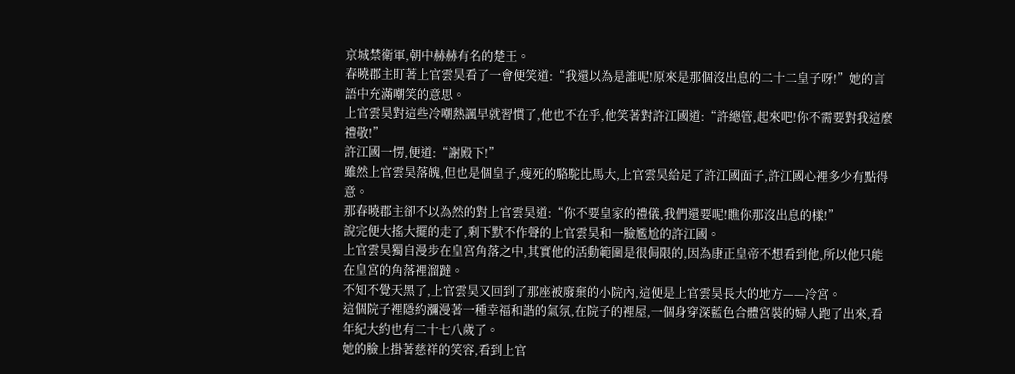京城禁衛軍,朝中赫赫有名的楚王。
春曉郡主盯著上官雲昊看了一會便笑道:“我還以為是誰呢!原來是那個沒出息的二十二皇子呀!”她的言語中充滿嘲笑的意思。
上官雲昊對這些冷嘲熱諷早就習慣了,他也不在乎,他笑著對許江國道:“許總管,起來吧!你不需要對我這麼禮敬!”
許江國一愣,便道:“謝殿下!”
雖然上官雲昊落魄,但也是個皇子,瘦死的駱駝比馬大,上官雲昊給足了許江國面子,許江國心裡多少有點得意。
那春曉郡主卻不以為然的對上官雲昊道:“你不要皇家的禮儀,我們還要呢!瞧你那沒出息的樣!”
說完便大搖大擺的走了,剩下默不作聲的上官雲昊和一臉尷尬的許江國。
上官雲昊獨自漫步在皇宮角落之中,其實他的活動範圍是很侷限的,因為康正皇帝不想看到他,所以他只能在皇宮的角落裡溜躂。
不知不覺天黑了,上官雲昊又回到了那座被廢棄的小院內,這便是上官雲昊長大的地方——冷宮。
這個院子裡隱約瀰漫著一種幸福和諧的氣氛,在院子的裡屋,一個身穿深藍色合體宮裝的婦人跑了出來,看年紀大約也有二十七八歲了。
她的臉上掛著慈祥的笑容,看到上官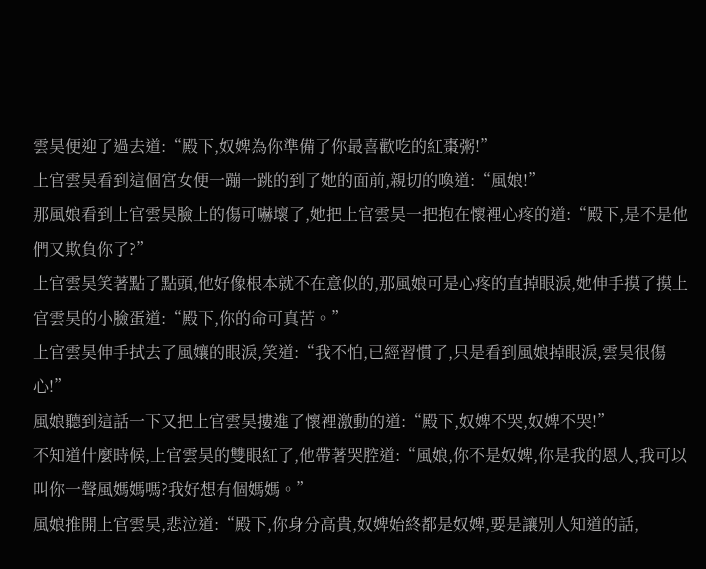雲昊便迎了過去道:“殿下,奴婢為你準備了你最喜歡吃的紅棗粥!”
上官雲昊看到這個宮女便一蹦一跳的到了她的面前,親切的喚道:“風娘!”
那風娘看到上官雲昊臉上的傷可嚇壞了,她把上官雲昊一把抱在懷裡心疼的道:“殿下,是不是他們又欺負你了?”
上官雲昊笑著點了點頭,他好像根本就不在意似的,那風娘可是心疼的直掉眼淚,她伸手摸了摸上官雲昊的小臉蛋道:“殿下,你的命可真苦。”
上官雲昊伸手拭去了風孃的眼淚,笑道:“我不怕,已經習慣了,只是看到風娘掉眼淚,雲昊很傷心!”
風娘聽到這話一下又把上官雲昊摟進了懷裡激動的道:“殿下,奴婢不哭,奴婢不哭!”
不知道什麼時候,上官雲昊的雙眼紅了,他帶著哭腔道:“風娘,你不是奴婢,你是我的恩人,我可以叫你一聲風媽媽嗎?我好想有個媽媽。”
風娘推開上官雲昊,悲泣道:“殿下,你身分高貴,奴婢始終都是奴婢,要是讓別人知道的話,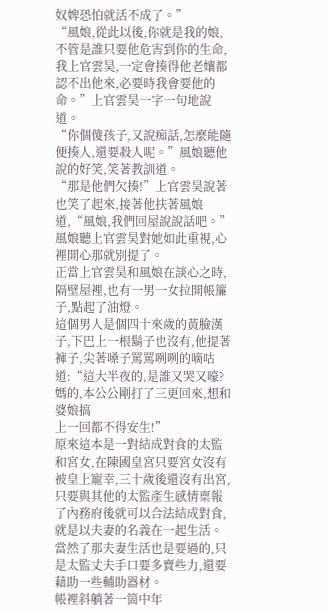奴婢恐怕就活不成了。”
“風娘,從此以後,你就是我的娘,不管是誰只要他危害到你的生命,我上官雲昊,一定會揍得他老孃都認不出他來,必要時我會要他的命。”上官雲昊一字一句地說道。
“你個傻孩子,又說痴話,怎麼能隨便揍人,還要殺人呢。”風娘聽他說的好笑,笑著教訓道。
“那是他們欠揍!”上官雲昊說著也笑了起來,接著他扶著風娘道,“風娘,我們回屋說說話吧。”
風娘聽上官雲昊對她如此重視,心裡開心那就別提了。
正當上官雲昊和風娘在談心之時,隔壁屋裡,也有一男一女拉開帳簾子,點起了油燈。
這個男人是個四十來歲的黃臉漢子,下巴上一根鬍子也沒有,他提著褲子,尖著嗓子罵罵咧咧的嘀咕道:“這大半夜的,是誰又哭又嚎?媽的,本公公剛打了三更回來,想和婆娘搞
上一回都不得安生!”
原來這本是一對結成對食的太監和宮女,在陳國皇宮只要宮女沒有被皇上寵幸,三十歲後還沒有出宮,只要與其他的太監產生感情稟報了內務府後就可以合法結成對食,就是以夫妻的名義在一起生活。
當然了那夫妻生活也是要過的,只是太監丈夫手口要多賣些力,還要藉助一些輔助器材。
帳裡斜躺著一箇中年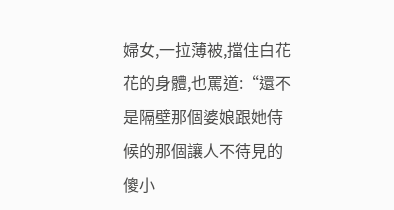婦女,一拉薄被,擋住白花花的身體,也罵道:“還不是隔壁那個婆娘跟她侍候的那個讓人不待見的傻小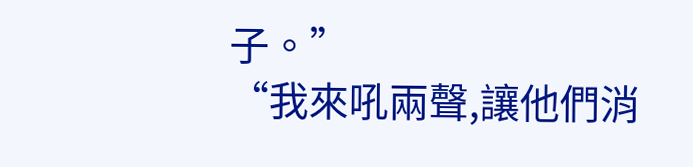子。”
“我來吼兩聲,讓他們消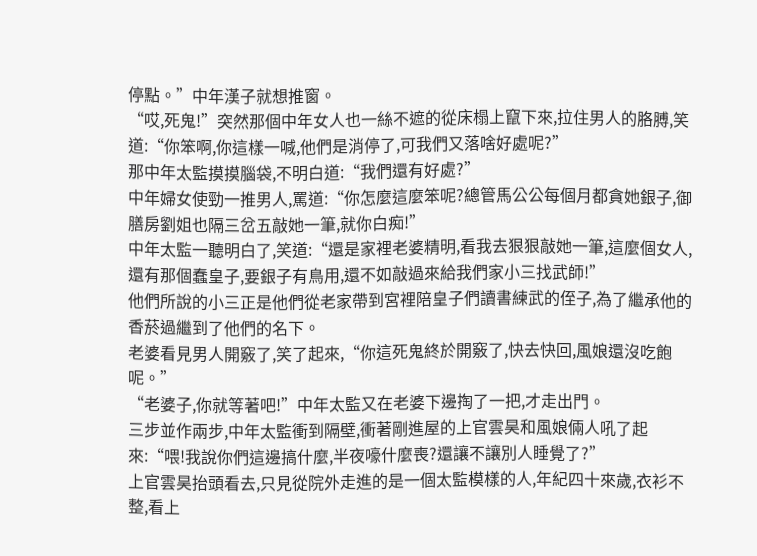停點。”中年漢子就想推窗。
“哎,死鬼!”突然那個中年女人也一絲不遮的從床榻上竄下來,拉住男人的胳膊,笑道:“你笨啊,你這樣一喊,他們是消停了,可我們又落啥好處呢?”
那中年太監摸摸腦袋,不明白道:“我們還有好處?”
中年婦女使勁一推男人,罵道:“你怎麼這麼笨呢?總管馬公公每個月都貪她銀子,御膳房劉姐也隔三岔五敲她一筆,就你白痴!”
中年太監一聽明白了,笑道:“還是家裡老婆精明,看我去狠狠敲她一筆,這麼個女人,還有那個蠢皇子,要銀子有鳥用,還不如敲過來給我們家小三找武師!”
他們所說的小三正是他們從老家帶到宮裡陪皇子們讀書練武的侄子,為了繼承他的香菸過繼到了他們的名下。
老婆看見男人開竅了,笑了起來,“你這死鬼終於開竅了,快去快回,風娘還沒吃飽呢。”
“老婆子,你就等著吧!”中年太監又在老婆下邊掏了一把,才走出門。
三步並作兩步,中年太監衝到隔壁,衝著剛進屋的上官雲昊和風娘倆人吼了起來:“喂!我說你們這邊搞什麼,半夜嚎什麼喪?還讓不讓別人睡覺了?”
上官雲昊抬頭看去,只見從院外走進的是一個太監模樣的人,年紀四十來歲,衣衫不整,看上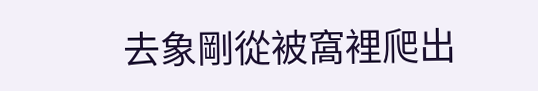去象剛從被窩裡爬出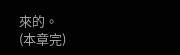來的。
(本章完)